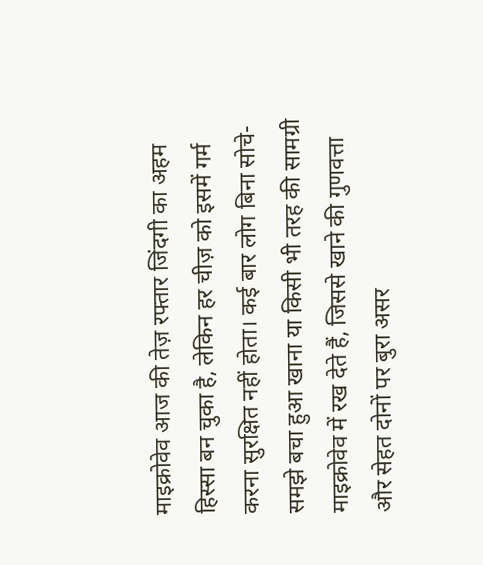माइक्रोवेव आज की तेज़ रफ्तार जिंदगी का अहम हिस्सा बन चुका है, लेकिन हर चीज़ को इसमें गर्म करना सुरक्षित नहीं होता। कई बार लोग बिना सोचे-समझे बचा हुआ खाना या किसी भी तरह की सामग्री माइक्रोवेव में रख देते हैं, जिससे खाने की गुणवत्ता और सेहत दोनों पर बुरा असर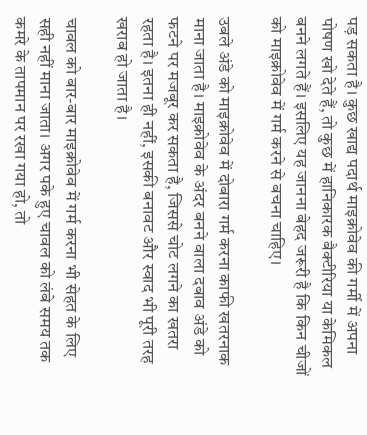पड़ सकता है। कुछ खाद्य पदार्थ माइक्रोवेव की गर्मी में अपना पोषण खो देते हैं, तो कुछ में हानिकारक बैक्टीरिया या केमिकल बनने लगते हैं। इसलिए यह जानना बेहद जरूरी है कि किन चीजों को माइक्रोवेव में गर्म करने से बचना चाहिए।

उबले अंडे को माइक्रोवेव में दोबारा गर्म करना काफी खतरनाक माना जाता है। माइक्रोवेव के अंदर बनने वाला दबाव अंडे को फटने पर मजबूर कर सकता है, जिससे चोट लगने का खतरा रहता है। इतना ही नहीं, इसकी बनावट और स्वाद भी पूरी तरह खराब हो जाता है।

चावल को बार-बार माइक्रोवेव में गर्म करना भी सेहत के लिए सही नहीं माना जाता। अगर पके हुए चावल को लंबे समय तक कमरे के तापमान पर रखा गया हो, तो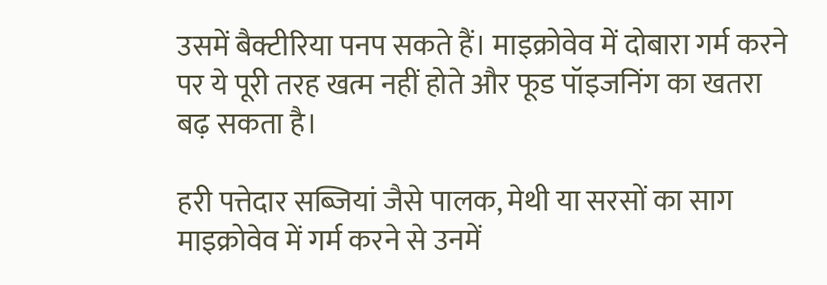उसमें बैक्टीरिया पनप सकते हैं। माइक्रोवेव में दोबारा गर्म करने पर ये पूरी तरह खत्म नहीं होते और फूड पॉइजनिंग का खतरा बढ़ सकता है।

हरी पत्तेदार सब्जियां जैसे पालक, मेथी या सरसों का साग माइक्रोवेव में गर्म करने से उनमें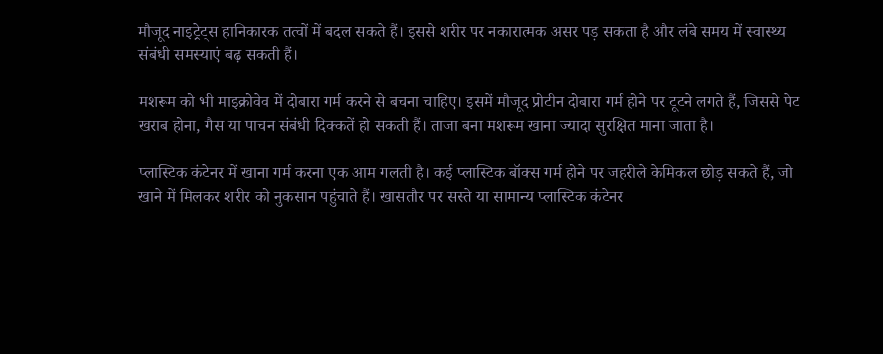मौजूद नाइट्रेट्स हानिकारक तत्वों में बदल सकते हैं। इससे शरीर पर नकारात्मक असर पड़ सकता है और लंबे समय में स्वास्थ्य संबंधी समस्याएं बढ़ सकती हैं।

मशरूम को भी माइक्रोवेव में दोबारा गर्म करने से बचना चाहिए। इसमें मौजूद प्रोटीन दोबारा गर्म होने पर टूटने लगते हैं, जिससे पेट खराब होना, गैस या पाचन संबंधी दिक्कतें हो सकती हैं। ताजा बना मशरूम खाना ज्यादा सुरक्षित माना जाता है।

प्लास्टिक कंटेनर में खाना गर्म करना एक आम गलती है। कई प्लास्टिक बॉक्स गर्म होने पर जहरीले केमिकल छोड़ सकते हैं, जो खाने में मिलकर शरीर को नुकसान पहुंचाते हैं। खासतौर पर सस्ते या सामान्य प्लास्टिक कंटेनर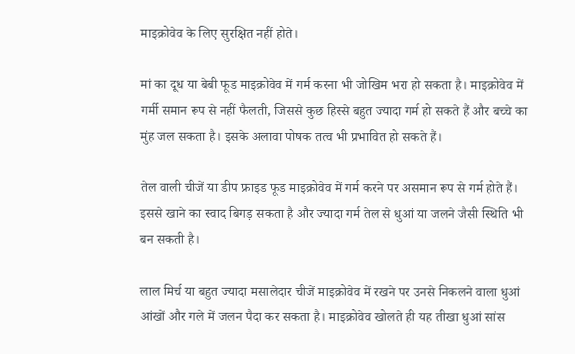माइक्रोवेव के लिए सुरक्षित नहीं होते।

मां का दूध या बेबी फूड माइक्रोवेव में गर्म करना भी जोखिम भरा हो सकता है। माइक्रोवेव में गर्मी समान रूप से नहीं फैलती, जिससे कुछ हिस्से बहुत ज्यादा गर्म हो सकते हैं और बच्चे का मुंह जल सकता है। इसके अलावा पोषक तत्व भी प्रभावित हो सकते हैं।

तेल वाली चीजें या डीप फ्राइड फूड माइक्रोवेव में गर्म करने पर असमान रूप से गर्म होते हैं। इससे खाने का स्वाद बिगड़ सकता है और ज्यादा गर्म तेल से धुआं या जलने जैसी स्थिति भी बन सकती है।

लाल मिर्च या बहुत ज्यादा मसालेदार चीजें माइक्रोवेव में रखने पर उनसे निकलने वाला धुआं आंखों और गले में जलन पैदा कर सकता है। माइक्रोवेव खोलते ही यह तीखा धुआं सांस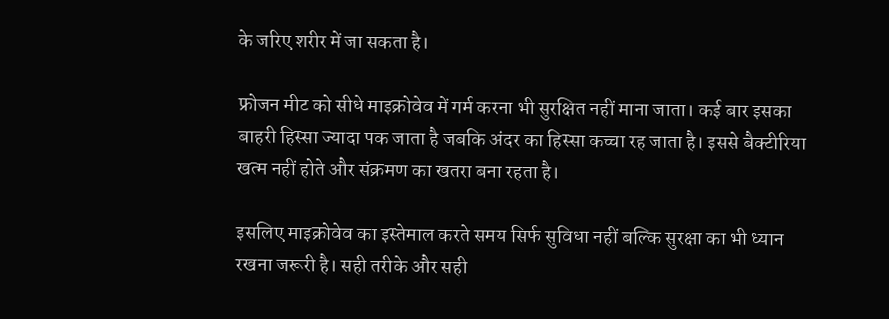के जरिए शरीर में जा सकता है।

फ्रोजन मीट को सीधे माइक्रोवेव में गर्म करना भी सुरक्षित नहीं माना जाता। कई बार इसका बाहरी हिस्सा ज्यादा पक जाता है जबकि अंदर का हिस्सा कच्चा रह जाता है। इससे बैक्टीरिया खत्म नहीं होते और संक्रमण का खतरा बना रहता है।

इसलिए माइक्रोवेव का इस्तेमाल करते समय सिर्फ सुविधा नहीं बल्कि सुरक्षा का भी ध्यान रखना जरूरी है। सही तरीके और सही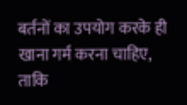बर्तनों का उपयोग करके ही खाना गर्म करना चाहिए, ताकि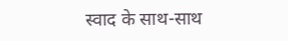स्वाद के साथ-साथ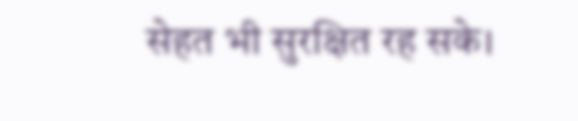सेहत भी सुरक्षित रह सके।